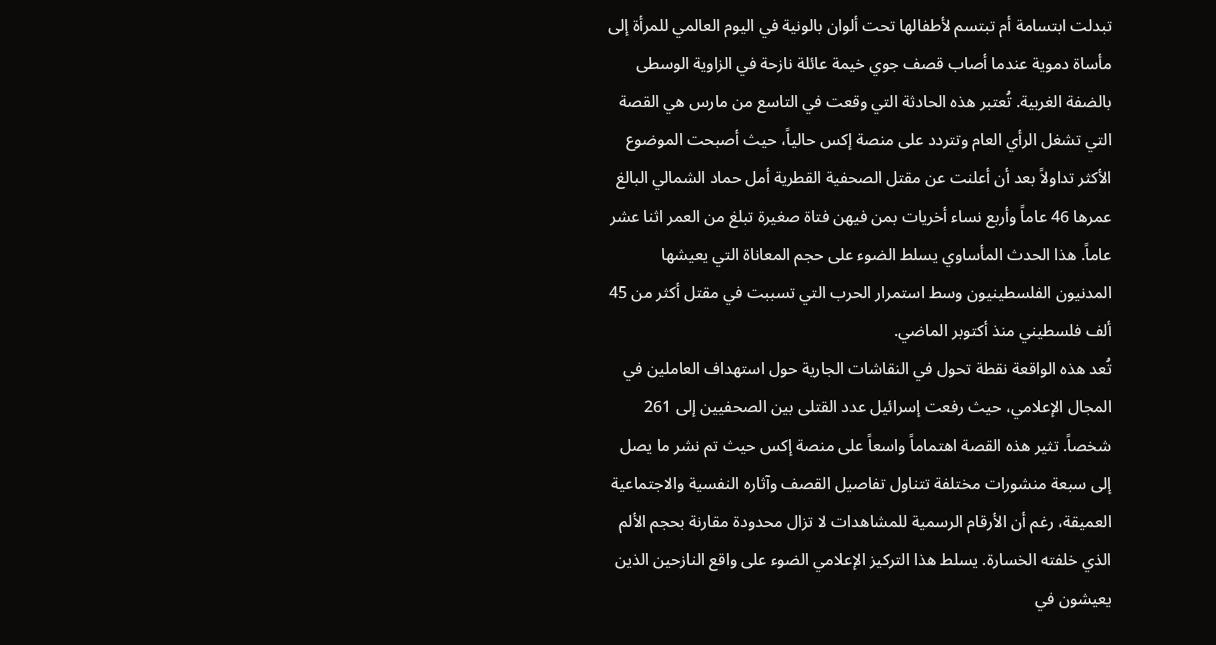تبدلت ابتسامة أم تبتسم لأطفالها تحت ألوان بالونية في اليوم العالمي للمرأة إلى مأساة دموية عندما أصاب قصف جوي خيمة عائلة نازحة في الزاوية الوسطى بالضفة الغربية. تُعتبر هذه الحادثة التي وقعت في التاسع من مارس هي القصة التي تشغل الرأي العام وتتردد على منصة إكس حالياً، حيث أصبحت الموضوع الأكثر تداولاً بعد أن أعلنت عن مقتل الصحفية القطرية أمل حماد الشمالي البالغ عمرها 46 عاماً وأربع نساء أخريات بمن فيهن فتاة صغيرة تبلغ من العمر اثنا عشر عاماً. هذا الحدث المأساوي يسلط الضوء على حجم المعاناة التي يعيشها المدنيون الفلسطينيون وسط استمرار الحرب التي تسببت في مقتل أكثر من 45 ألف فلسطيني منذ أكتوبر الماضي.
تُعد هذه الواقعة نقطة تحول في النقاشات الجارية حول استهداف العاملين في المجال الإعلامي، حيث رفعت إسرائيل عدد القتلى بين الصحفيين إلى 261 شخصاً. تثير هذه القصة اهتماماً واسعاً على منصة إكس حيث تم نشر ما يصل إلى سبعة منشورات مختلفة تتناول تفاصيل القصف وآثاره النفسية والاجتماعية العميقة، رغم أن الأرقام الرسمية للمشاهدات لا تزال محدودة مقارنة بحجم الألم الذي خلفته الخسارة. يسلط هذا التركيز الإعلامي الضوء على واقع النازحين الذين يعيشون في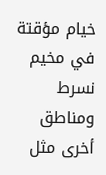خيام مؤقتة في مخيم نسرط ومناطق أخرى مثل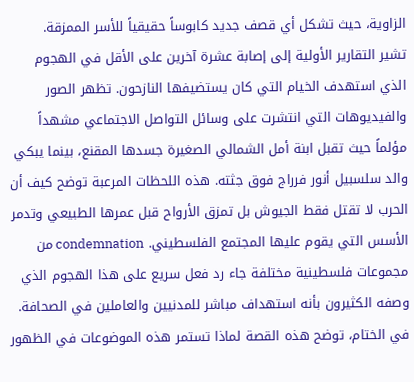الزاوية، حيث تشكل أي قصف جديد كابوساً حقيقياً للأسر الممزقة.
تشير التقارير الأولية إلى إصابة عشرة آخرين على الأقل في الهجوم الذي استهدف الخيام التي كان يستضيفها النازحون. تظهر الصور والفيديوهات التي انتشرت على وسائل التواصل الاجتماعي مشهداً مؤلماً حيث تقبل ابنة أمل الشمالي الصغيرة جسدها المقنع، بينما يبكي والد سلسبيل أنور فرراج فوق جثته. هذه اللحظات المرعبة توضح كيف أن الحرب لا تقتل فقط الجيوش بل تمزق الأرواح قبل عمرها الطبيعي وتدمر الأسس التي يقوم عليها المجتمع الفلسطيني. condemnation من مجموعات فلسطينية مختلفة جاء رد فعل سريع على هذا الهجوم الذي وصفه الكثيرون بأنه استهداف مباشر للمدنيين والعاملين في الصحافة.
في الختام، توضح هذه القصة لماذا تستمر هذه الموضوعات في الظهور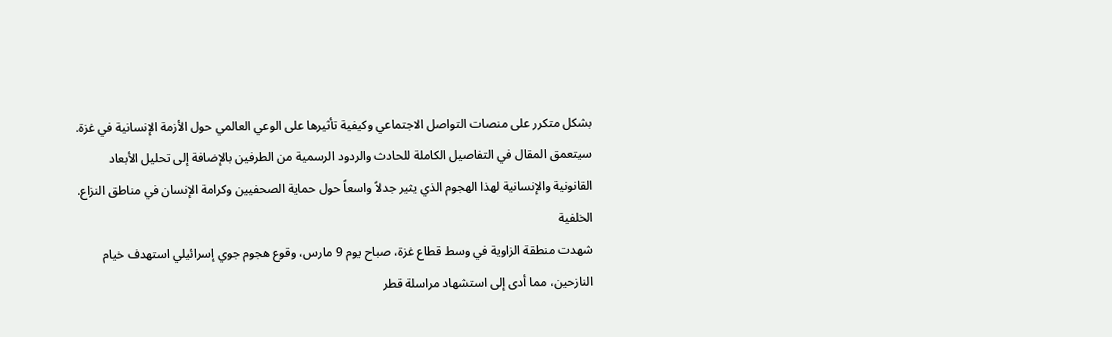بشكل متكرر على منصات التواصل الاجتماعي وكيفية تأثيرها على الوعي العالمي حول الأزمة الإنسانية في غزة. سيتعمق المقال في التفاصيل الكاملة للحادث والردود الرسمية من الطرفين بالإضافة إلى تحليل الأبعاد القانونية والإنسانية لهذا الهجوم الذي يثير جدلاً واسعاً حول حماية الصحفيين وكرامة الإنسان في مناطق النزاع.
الخلفية
شهدت منطقة الزاوية في وسط قطاع غزة، صباح يوم 9 مارس، وقوع هجوم جوي إسرائيلي استهدف خيام النازحين، مما أدى إلى استشهاد مراسلة قطر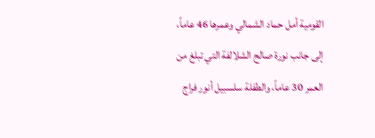القومية أمل حماد الشمالي وعمرها 46 عاماً، إلى جانب نورة صالح الشلالفة التي تبلغ من العمر 30 عاماً، والطفلة سلسبيل أنور فراج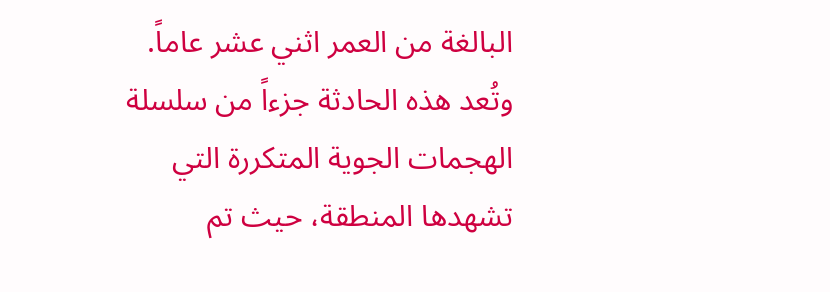البالغة من العمر اثني عشر عاماً. وتُعد هذه الحادثة جزءاً من سلسلة الهجمات الجوية المتكررة التي تشهدها المنطقة، حيث تم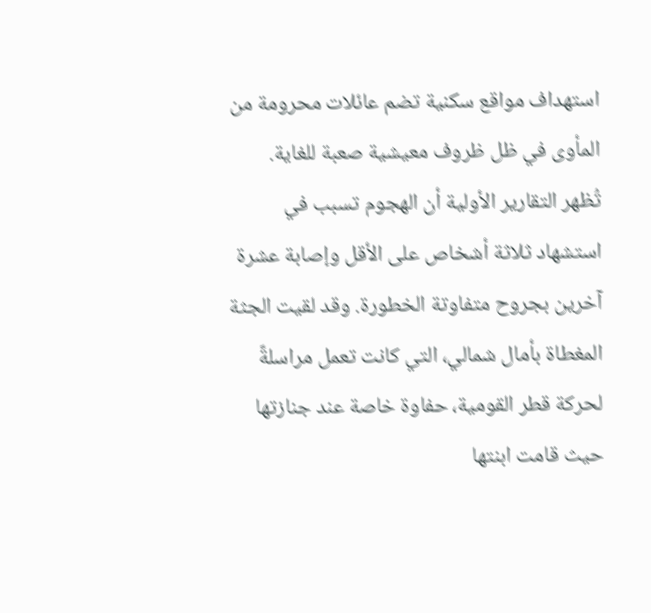استهداف مواقع سكنية تضم عائلات محرومة من المأوى في ظل ظروف معيشية صعبة للغاية.
تُظهر التقارير الأولية أن الهجوم تسبب في استشهاد ثلاثة أشخاص على الأقل وإصابة عشرة آخرين بجروح متفاوتة الخطورة. وقد لقيت الجثة المغطاة بأمال شمالي، التي كانت تعمل مراسلةً لحركة قطر القومية، حفاوة خاصة عند جنازتها حيث قامت ابنتها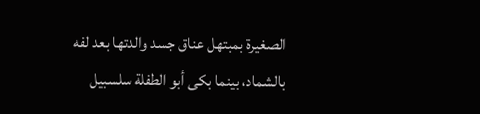الصغيرة بمبتهل عناق جسد والدتها بعد لفه بالشماد، بينما بكى أبو الطفلة سلسبيل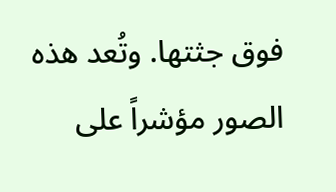فوق جثتها. وتُعد هذه الصور مؤشراً على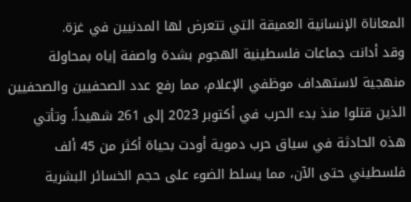المعاناة الإنسانية العميقة التي تتعرض لها المدنيين في غزة.
وقد أدانت جماعات فلسطينية الهجوم بشدة واصفة إياه بمحاولة منهجية لاستهداف موظفي الإعلام، مما رفع عدد الصحفيين والصحفيين الذين قتلوا منذ بدء الحرب في أكتوبر 2023 إلى 261 شهيداً. وتأتي هذه الحادثة في سياق حرب دموية أودت بحياة أكثر من 45 ألف فلسطيني حتى الآن، مما يسلط الضوء على حجم الخسائر البشرية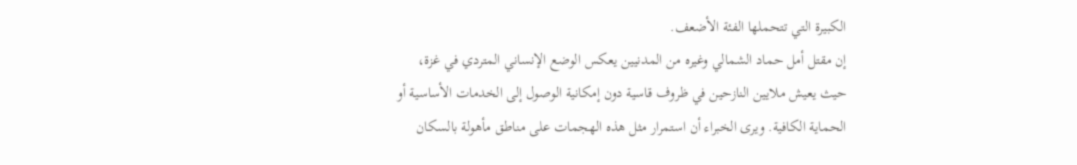الكبيرة التي تتحملها الفئة الأضعف.
إن مقتل أمل حماد الشمالي وغيره من المدنيين يعكس الوضع الإنساني المتردي في غزة، حيث يعيش ملايين النازحين في ظروف قاسية دون إمكانية الوصول إلى الخدمات الأساسية أو الحماية الكافية. ويرى الخبراء أن استمرار مثل هذه الهجمات على مناطق مأهولة بالسكان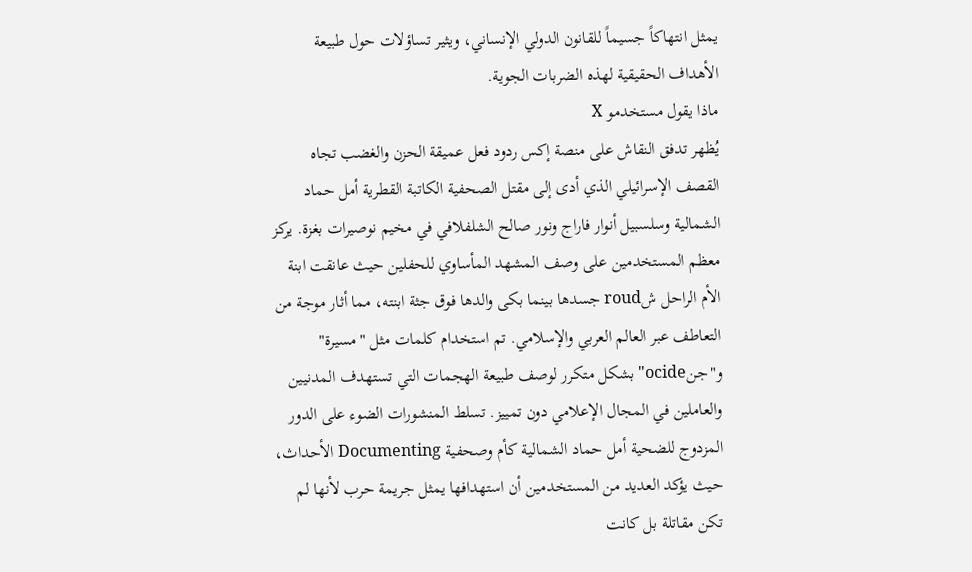يمثل انتهاكاً جسيماً للقانون الدولي الإنساني، ويثير تساؤلات حول طبيعة الأهداف الحقيقية لهذه الضربات الجوية.
ماذا يقول مستخدمو X
يُظهر تدفق النقاش على منصة إكس ردود فعل عميقة الحزن والغضب تجاه القصف الإسرائيلي الذي أدى إلى مقتل الصحفية الكاتبة القطرية أمل حماد الشمالية وسلسبيل أنوار فاراج ونور صالح الشلفلافي في مخيم نوصيرات بغزة. يركز معظم المستخدمين على وصف المشهد المأساوي للحفلين حيث عانقت ابنة الأم الراحل شroud جسدها بينما بكى والدها فوق جثة ابنته، مما أثار موجة من التعاطف عبر العالم العربي والإسلامي. تم استخدام كلمات مثل "مسيرة" و"جنocide" بشكل متكرر لوصف طبيعة الهجمات التي تستهدف المدنيين والعاملين في المجال الإعلامي دون تمييز. تسلط المنشورات الضوء على الدور المزدوج للضحية أمل حماد الشمالية كأم وصحفية Documenting الأحداث، حيث يؤكد العديد من المستخدمين أن استهدافها يمثل جريمة حرب لأنها لم تكن مقاتلة بل كانت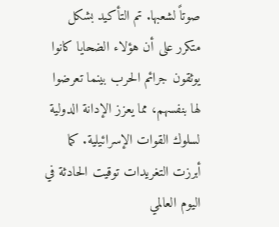صوتاً لشعبها. تم التأكيد بشكل متكرر على أن هؤلاء الضحايا كانوا يوثقون جرائم الحرب بينما تعرضوا لها بنفسهم، مما يعزز الإدانة الدولية لسلوك القوات الإسرائيلية. كما أبرزت التغريدات توقيت الحادثة في اليوم العالمي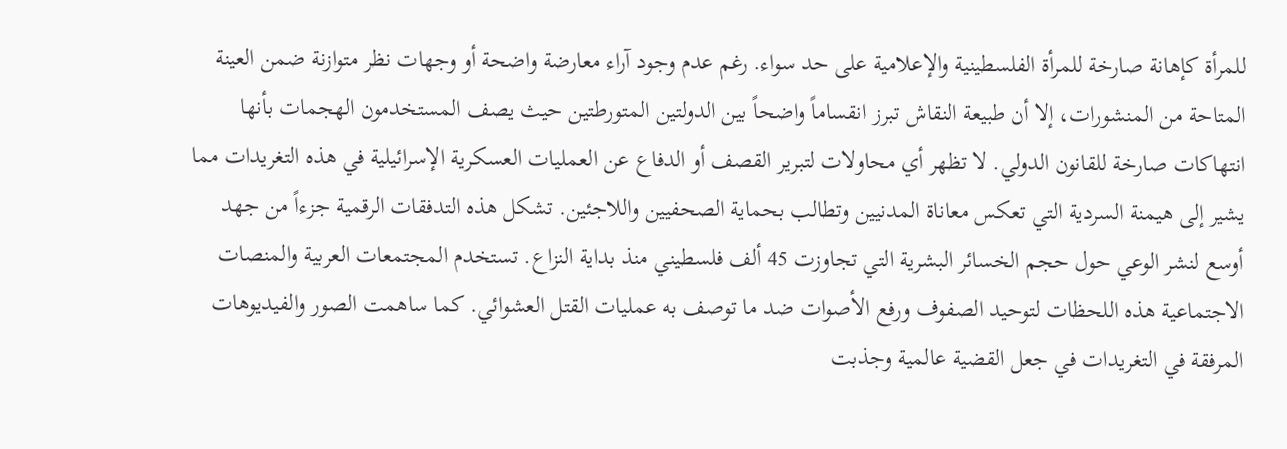للمرأة كإهانة صارخة للمرأة الفلسطينية والإعلامية على حد سواء. رغم عدم وجود آراء معارضة واضحة أو وجهات نظر متوازنة ضمن العينة المتاحة من المنشورات، إلا أن طبيعة النقاش تبرز انقساماً واضحاً بين الدولتين المتورطتين حيث يصف المستخدمون الهجمات بأنها انتهاكات صارخة للقانون الدولي. لا تظهر أي محاولات لتبرير القصف أو الدفاع عن العمليات العسكرية الإسرائيلية في هذه التغريدات مما يشير إلى هيمنة السردية التي تعكس معاناة المدنيين وتطالب بحماية الصحفيين واللاجئين. تشكل هذه التدفقات الرقمية جزءاً من جهد أوسع لنشر الوعي حول حجم الخسائر البشرية التي تجاوزت 45 ألف فلسطيني منذ بداية النزاع. تستخدم المجتمعات العربية والمنصات الاجتماعية هذه اللحظات لتوحيد الصفوف ورفع الأصوات ضد ما توصف به عمليات القتل العشوائي. كما ساهمت الصور والفيديوهات المرفقة في التغريدات في جعل القضية عالمية وجذبت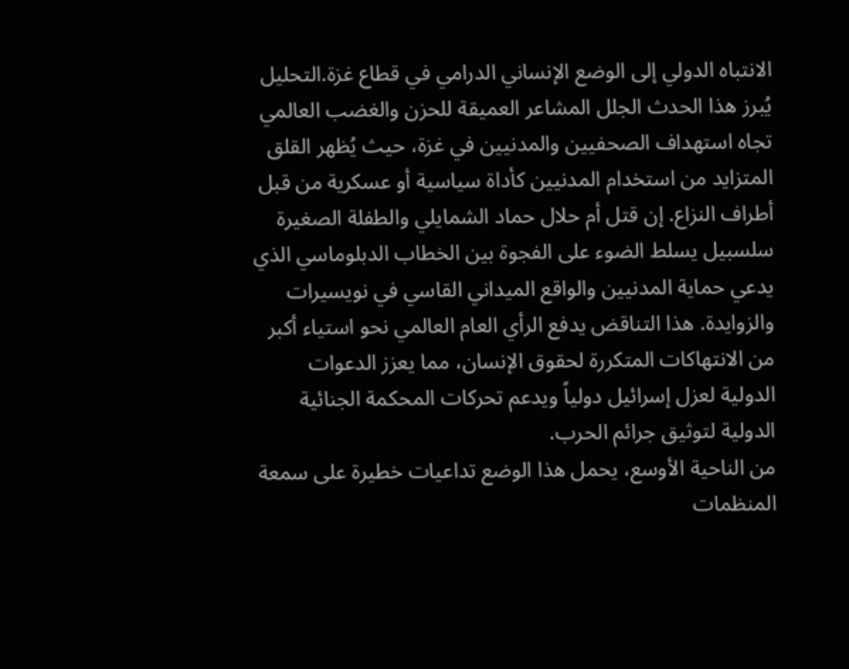الانتباه الدولي إلى الوضع الإنساني الدرامي في قطاع غزة.التحليل
يُبرز هذا الحدث الجلل المشاعر العميقة للحزن والغضب العالمي تجاه استهداف الصحفيين والمدنيين في غزة، حيث يُظهر القلق المتزايد من استخدام المدنيين كأداة سياسية أو عسكرية من قبل أطراف النزاع. إن قتل أم حلال حماد الشمايلي والطفلة الصغيرة سلسبيل يسلط الضوء على الفجوة بين الخطاب الدبلوماسي الذي يدعي حماية المدنيين والواقع الميداني القاسي في نويسيرات والزوايدة. هذا التناقض يدفع الرأي العام العالمي نحو استياء أكبر من الانتهاكات المتكررة لحقوق الإنسان، مما يعزز الدعوات الدولية لعزل إسرائيل دولياً ويدعم تحركات المحكمة الجنائية الدولية لتوثيق جرائم الحرب.
من الناحية الأوسع، يحمل هذا الوضع تداعيات خطيرة على سمعة المنظمات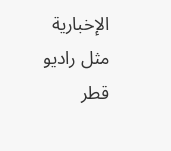الإخبارية مثل راديو قطر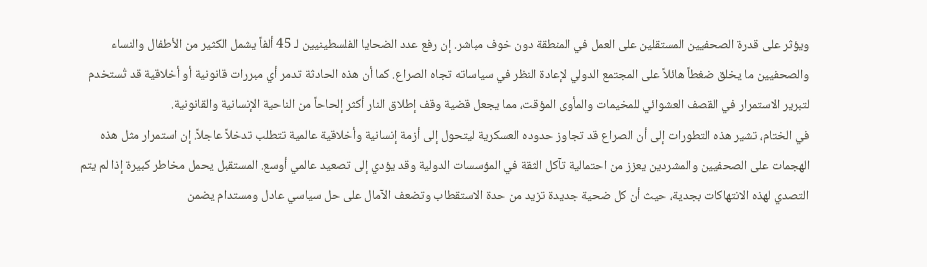ويؤثر على قدرة الصحفيين المستقلين على العمل في المنطقة دون خوف مباشر. إن رفع عدد الضحايا الفلسطينيين لـ 45 ألفاً يشمل الكثير من الأطفال والنساء والصحفيين ما يخلق ضغطاً هائلاً على المجتمع الدولي لإعادة النظر في سياساته تجاه الصراع. كما أن هذه الحادثة تدمر أي مبررات قانونية أو أخلاقية قد تُستخدم لتبرير الاستمرار في القصف العشوائي للمخيمات والمأوى المؤقت، مما يجعل قضية وقف إطلاق النار أكثر إلحاحاً من الناحية الإنسانية والقانونية.
في الختام، تشير هذه التطورات إلى أن الصراع قد تجاوز حدوده العسكرية ليتحول إلى أزمة إنسانية وأخلاقية عالمية تتطلب تدخلاً عاجلاً. إن استمرار مثل هذه الهجمات على الصحفيين والمشردين يعزز من احتمالية تآكل الثقة في المؤسسات الدولية وقد يؤدي إلى تصعيد عالمي أوسع. المستقبل يحمل مخاطر كبيرة إذا لم يتم التصدي لهذه الانتهاكات بجدية، حيث أن كل ضحية جديدة تزيد من حدة الاستقطاب وتضعف الآمال على حل سياسي عادل ومستدام يضمن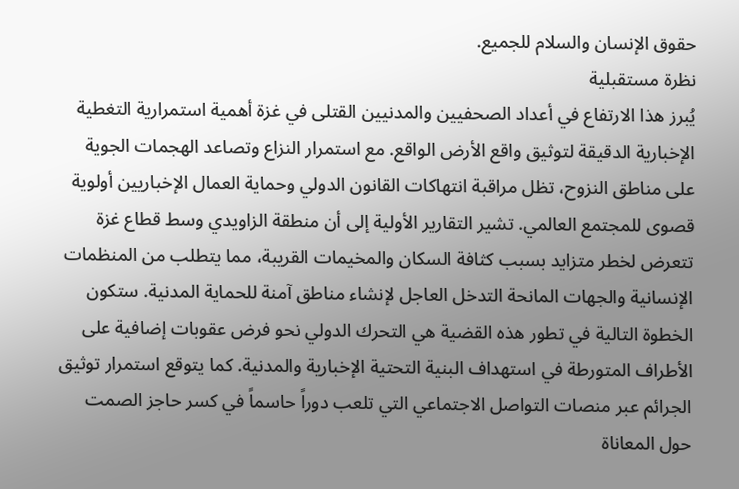حقوق الإنسان والسلام للجميع.
نظرة مستقبلية
يُبرز هذا الارتفاع في أعداد الصحفيين والمدنيين القتلى في غزة أهمية استمرارية التغطية الإخبارية الدقيقة لتوثيق واقع الأرض الواقع. مع استمرار النزاع وتصاعد الهجمات الجوية على مناطق النزوح، تظل مراقبة انتهاكات القانون الدولي وحماية العمال الإخباريين أولوية قصوى للمجتمع العالمي. تشير التقارير الأولية إلى أن منطقة الزاويدي وسط قطاع غزة تتعرض لخطر متزايد بسبب كثافة السكان والمخيمات القريبة، مما يتطلب من المنظمات الإنسانية والجهات المانحة التدخل العاجل لإنشاء مناطق آمنة للحماية المدنية. ستكون الخطوة التالية في تطور هذه القضية هي التحرك الدولي نحو فرض عقوبات إضافية على الأطراف المتورطة في استهداف البنية التحتية الإخبارية والمدنية. كما يتوقع استمرار توثيق الجرائم عبر منصات التواصل الاجتماعي التي تلعب دوراً حاسماً في كسر حاجز الصمت حول المعاناة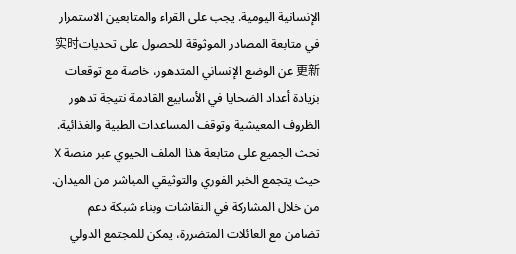الإنسانية اليومية. يجب على القراء والمتابعين الاستمرار في متابعة المصادر الموثوقة للحصول على تحديات实时更新 عن الوضع الإنساني المتدهور، خاصة مع توقعات بزيادة أعداد الضحايا في الأسابيع القادمة نتيجة تدهور الظروف المعيشية وتوقف المساعدات الطبية والغذائية. نحث الجميع على متابعة هذا الملف الحيوي عبر منصة X حيث يتجمع الخبر الفوري والتوثيقي المباشر من الميدان. من خلال المشاركة في النقاشات وبناء شبكة دعم تضامن مع العائلات المتضررة، يمكن للمجتمع الدولي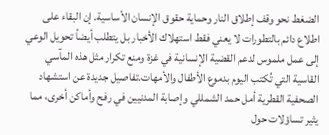الضغط نحو وقف إطلاق النار وحماية حقوق الإنسان الأساسية. إن البقاء على اطلاع دائم بالتطورات لا يعني فقط استهلاك الأخبار بل يتطلب أيضاً تحويل الوعي إلى عمل ملموس لدعم القضية الإنسانية في غزة ومنع تكرار مثل هذه المآسي القاسية التي تُكتب اليوم بدموع الأطفال والأمهات.تفاصيل جديدة عن استشهاد الصحفية القطرية أمل حمد الشمللي وإصابة المدنيين في رفح وأماكن أخرى، مما يثير تساؤلات حول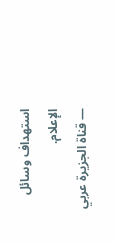استهداف وسائل الإعلام.
— قناة الجزيرة عربي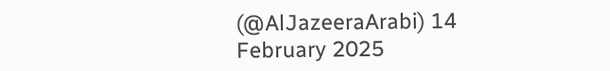(@AlJazeeraArabi) 14 February 2025